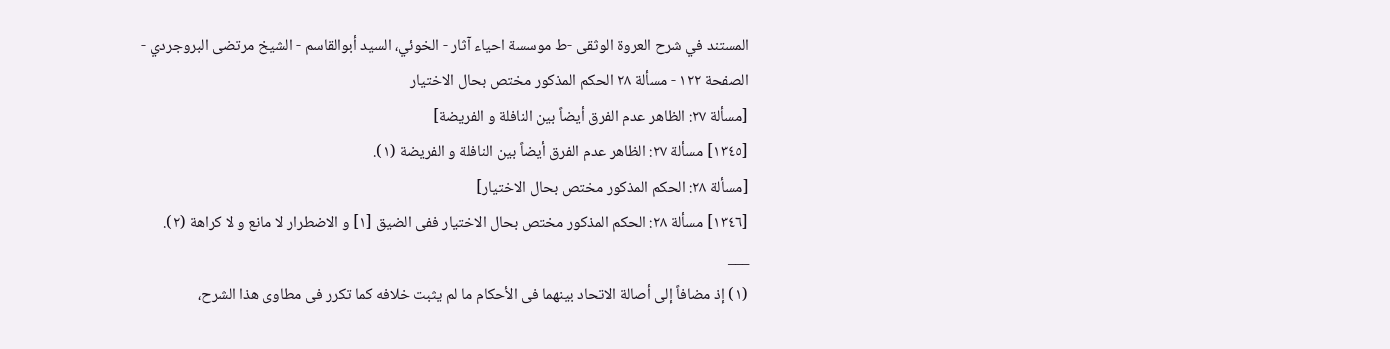المستند في شرح العروة الوثقى -ط موسسة احياء آثار - الخوئي، السيد أبوالقاسم - الشيخ مرتضى البروجردي - الصفحة ١٢٢ - مسألة ٢٨ الحکم المذکور مختص بحال الاختیار
[مسألة ٢٧: الظاهر عدم الفرق أیضاً بین النافلة و الفریضة]
[١٣٤٥] مسألة ٢٧: الظاهر عدم الفرق أیضاً بین النافلة و الفریضة (١).
[مسألة ٢٨: الحکم المذکور مختص بحال الاختیار]
[١٣٤٦] مسألة ٢٨: الحکم المذکور مختص بحال الاختیار ففی الضیق [١] و الاضطرار لا مانع و لا کراهة (٢).
___
(١) إذ مضافاً إلی أصالة الاتحاد بینهما فی الأحکام ما لم یثبت خلافه کما تکرر فی مطاوی هذا الشرح،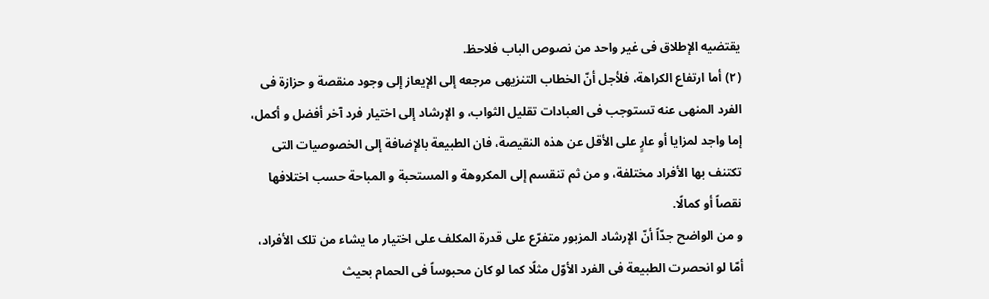یقتضیه الإطلاق فی غیر واحد من نصوص الباب فلاحظ.
(٢) أما ارتفاع الکراهة، فلأجل أنّ الخطاب التنزیهی مرجعه إلی الإیعاز إلی وجود منقصة و حزازة فی الفرد المنهی عنه تستوجب فی العبادات تقلیل الثواب، و الإرشاد إلی اختیار فرد آخر أفضل و أکمل، إما واجد لمزایا أو عارٍ علی الأقل عن هذه النقیصة، فان الطبیعة بالإضافة إلی الخصوصیات التی تکتنف بها الأفراد مختلفة، و من ثم تنقسم إلی المکروهة و المستحبة و المباحة حسب اختلافها نقصاً أو کمالًا.
و من الواضح جدّاً أنّ الإرشاد المزبور متفرّع علی قدرة المکلف علی اختیار ما یشاء من تلک الأفراد، أمّا لو انحصرت الطبیعة فی الفرد الأوّل مثلًا کما لو کان محبوساً فی الحمام بحیث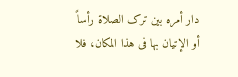دار أمره بین ترک الصلاة رأساً أو الإتیان بها فی هذا المکان، فلا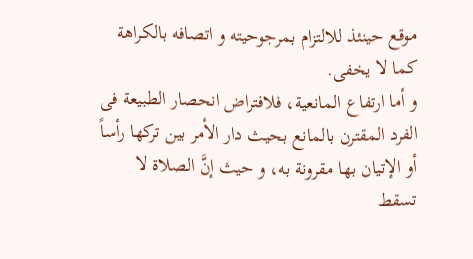موقع حینئذ للالتزام بمرجوحیته و اتصافه بالکراهة کما لا یخفی.
و أما ارتفاع المانعیة، فلافتراض انحصار الطبیعة فی الفرد المقترن بالمانع بحیث دار الأمر بین ترکها رأساً أو الإتیان بها مقرونة به، و حیث إنَّ الصلاة لا تسقط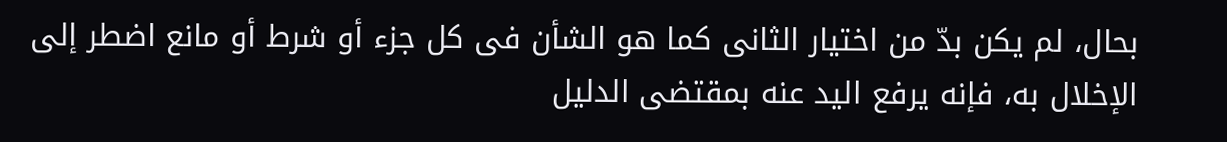بحال، لم یکن بدّ من اختیار الثانی کما هو الشأن فی کل جزء أو شرط أو مانع اضطر إلی الإخلال به، فإنه یرفع الید عنه بمقتضی الدلیل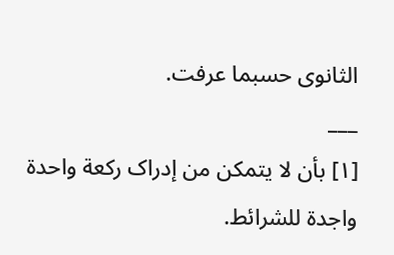الثانوی حسبما عرفت.
___
[١] بأن لا یتمکن من إدراک رکعة واحدة واجدة للشرائط.